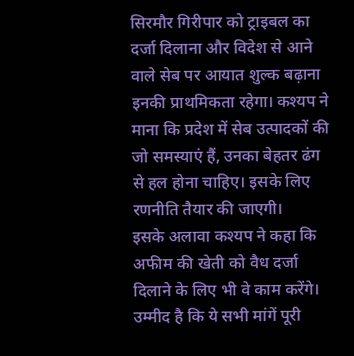सिरमौर गिरीपार को ट्राइबल का दर्जा दिलाना और विदेश से आने वाले सेब पर आयात शुल्क बढ़ाना इनकी प्राथमिकता रहेगा। कश्यप ने माना कि प्रदेश में सेब उत्पादकों की जो समस्याएं हैं, उनका बेहतर ढंग से हल होना चाहिए। इसके लिए रणनीति तैयार की जाएगी।
इसके अलावा कश्यप ने कहा कि अफीम की खेती को वैध दर्जा दिलाने के लिए भी वे काम करेंगे। उम्मीद है कि ये सभी मांगें पूरी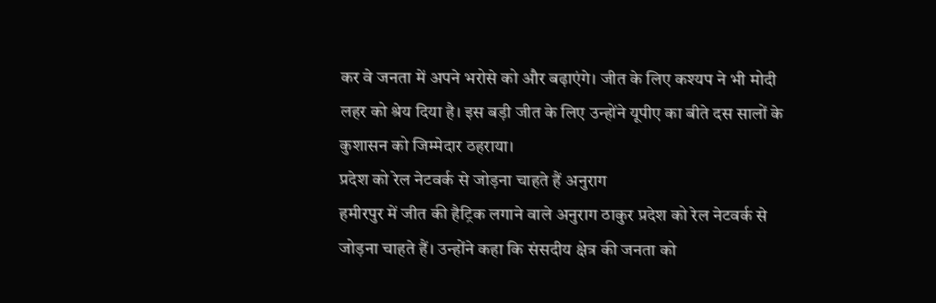कर वे जनता में अपने भरोसे को और बढ़ाएंगे। जीत के लिए कश्यप ने भी मोदी लहर को श्रेय दिया है। इस बड़ी जीत के लिए उन्होंने यूपीए का बीते दस सालों के कुशासन को जिम्मेदार ठहराया।
प्रदेश को रेल नेटवर्क से जोड़ना चाहते हैं अनुराग
हमीरपुर में जीत की हैट्रिक लगाने वाले अनुराग ठाकुर प्रदेश को रेल नेटवर्क से जोड़ना चाहते हैं। उन्होंने कहा कि संसदीय क्षेत्र की जनता को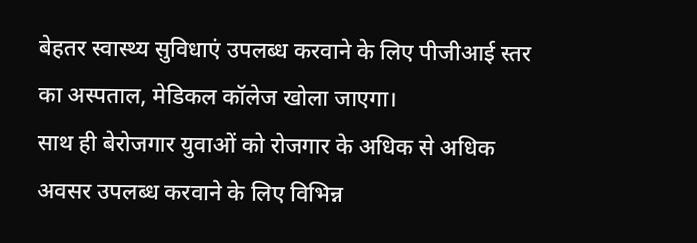बेहतर स्वास्थ्य सुविधाएं उपलब्ध करवाने के लिए पीजीआई स्तर का अस्पताल, मेडिकल कॉलेज खोला जाएगा।
साथ ही बेरोजगार युवाओं को रोजगार के अधिक से अधिक अवसर उपलब्ध करवाने के लिए विभिन्न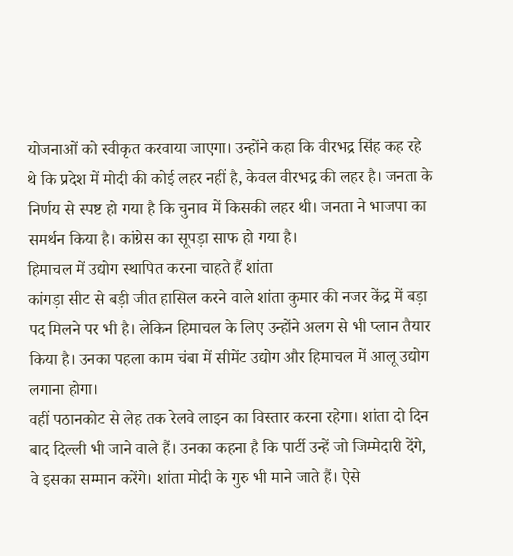योजनाओं को स्वीकृत करवाया जाएगा। उन्होंने कहा कि वीरभद्र सिंह कह रहे थे कि प्रदेश में मोदी की कोई लहर नहीं है, केवल वीरभद्र की लहर है। जनता के निर्णय से स्पष्ट हो गया है कि चुनाव में किसकी लहर थी। जनता ने भाजपा का समर्थन किया है। कांग्रेस का सूपड़ा साफ हो गया है।
हिमाचल में उद्योग स्थापित करना चाहते हैं शांता
कांगड़ा सीट से बड़ी जीत हासिल करने वाले शांता कुमार की नजर केंद्र में बड़ा पद मिलने पर भी है। लेकिन हिमाचल के लिए उन्होंने अलग से भी प्लान तैयार किया है। उनका पहला काम चंबा में सीमेंट उद्योग और हिमाचल में आलू उद्योग लगाना होगा।
वहीं पठानकोट से लेह तक रेलवे लाइन का विस्तार करना रहेगा। शांता दो दिन बाद दिल्ली भी जाने वाले हैं। उनका कहना है कि पार्टी उन्हें जो जिम्मेदारी देंगे, वे इसका सम्मान करेंगे। शांता मोदी के गुरु भी माने जाते हैं। ऐसे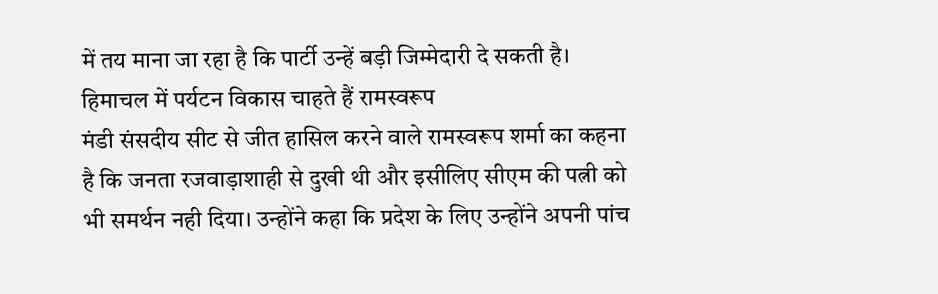में तय माना जा रहा है कि पार्टी उन्हें बड़ी जिम्मेदारी दे सकती है।
हिमाचल में पर्यटन विकास चाहते हैं रामस्वरूप
मंडी संसदीय सीट से जीत हासिल करने वाले रामस्वरूप शर्मा का कहना है कि जनता रजवाड़ाशाही से दुखी थी और इसीलिए सीएम की पत्नी को भी समर्थन नही दिया। उन्होंने कहा कि प्रदेश के लिए उन्होंने अपनी पांच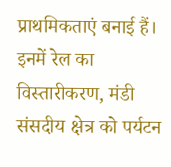प्राथमिकताएं बनाई हैं। इनमें रेल का विस्तारीकरण, मंडी संसदीय क्षेत्र को पर्यटन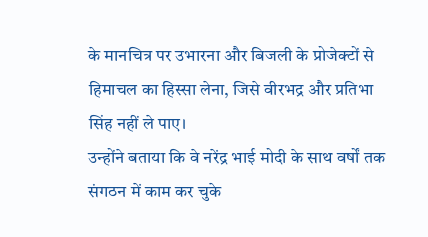के मानचित्र पर उभारना और बिजली के प्रोजेक्टों से हिमाचल का हिस्सा लेना, जिसे वीरभद्र और प्रतिभा सिंह नहीं ले पाए।
उन्होंने बताया कि वे नरेंद्र भाई मोदी के साथ वर्षों तक संगठन में काम कर चुके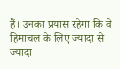हैं। उनका प्रयास रहेगा कि वे हिमाचल के लिए ज्यादा से ज्यादा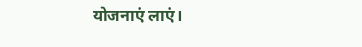योजनाएं लाएं।